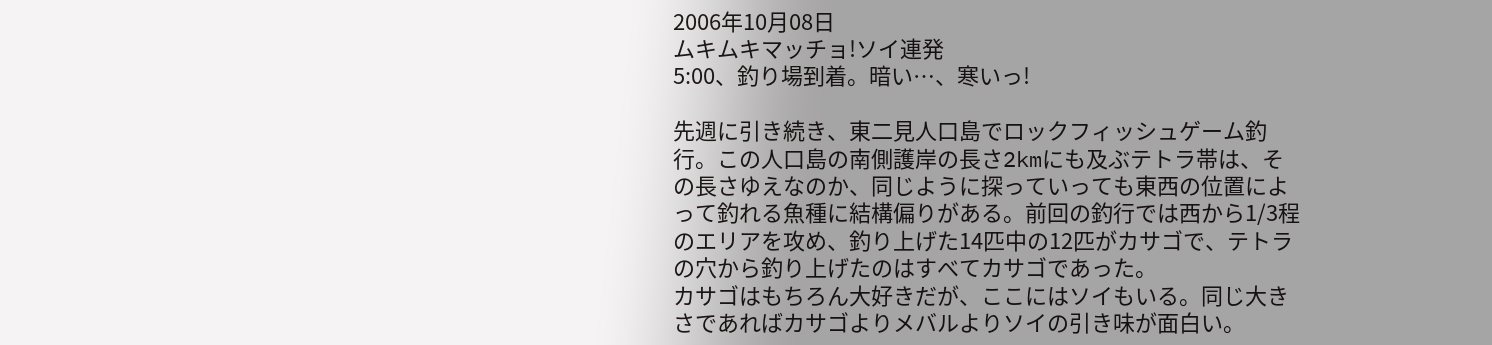2006年10月08日
ムキムキマッチョ!ソイ連発
5:00、釣り場到着。暗い…、寒いっ!

先週に引き続き、東二見人口島でロックフィッシュゲーム釣行。この人口島の南側護岸の長さ2kmにも及ぶテトラ帯は、その長さゆえなのか、同じように探っていっても東西の位置によって釣れる魚種に結構偏りがある。前回の釣行では西から1/3程のエリアを攻め、釣り上げた14匹中の12匹がカサゴで、テトラの穴から釣り上げたのはすべてカサゴであった。
カサゴはもちろん大好きだが、ここにはソイもいる。同じ大きさであればカサゴよりメバルよりソイの引き味が面白い。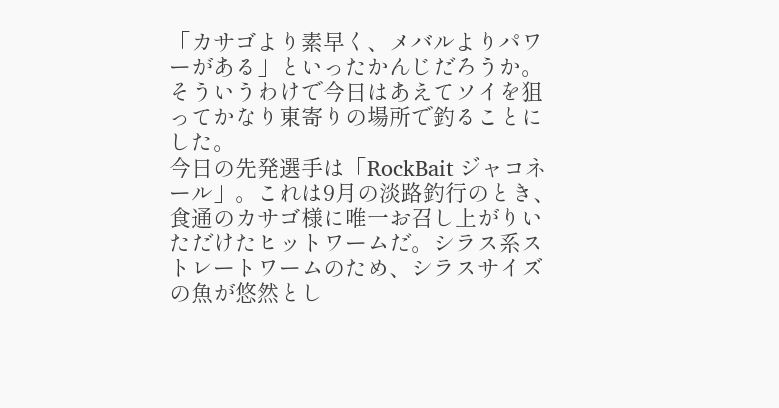「カサゴより素早く、メバルよりパワーがある」といったかんじだろうか。そういうわけで今日はあえてソイを狙ってかなり東寄りの場所で釣ることにした。
今日の先発選手は「RockBait ジャコネール」。これは9月の淡路釣行のとき、食通のカサゴ様に唯一お召し上がりいただけたヒットワームだ。シラス系ストレートワームのため、シラスサイズの魚が悠然とし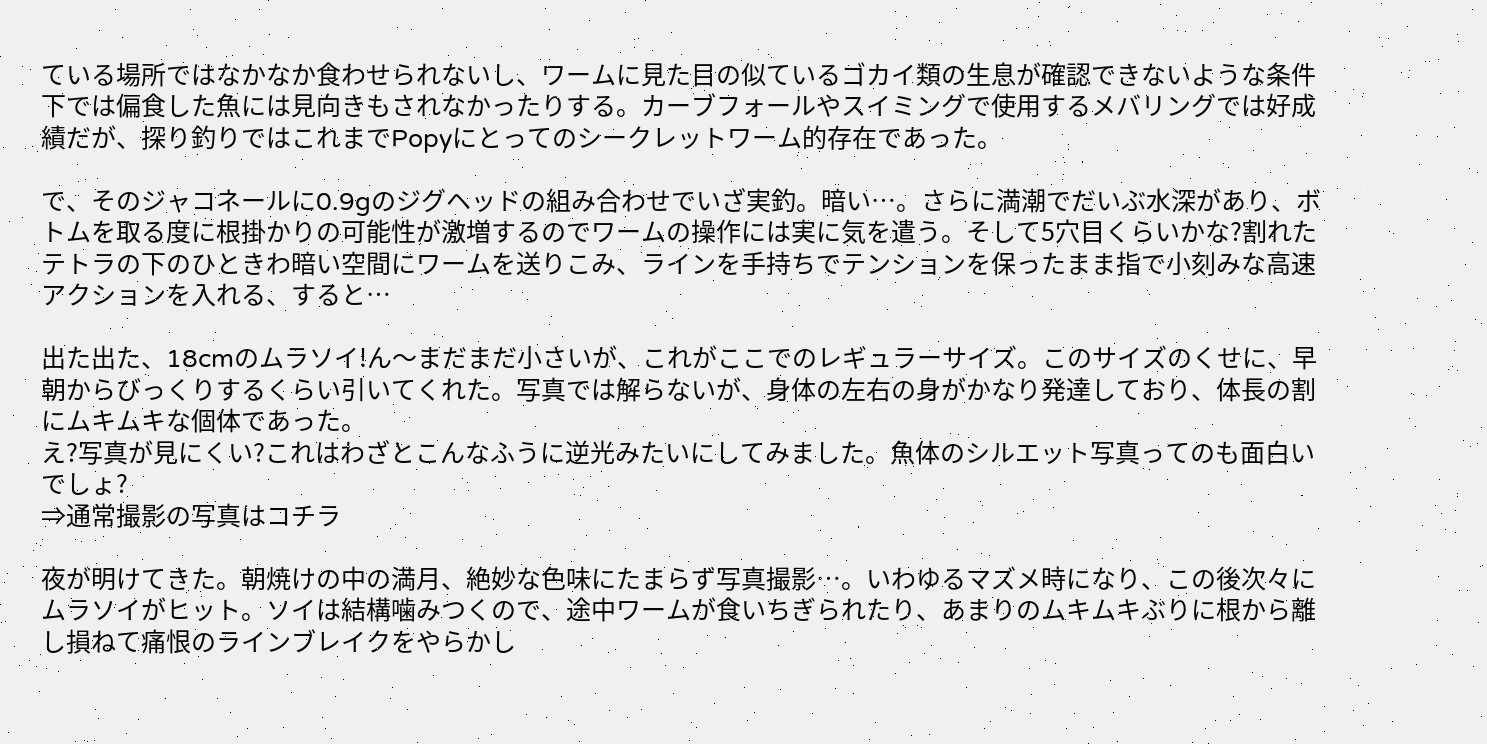ている場所ではなかなか食わせられないし、ワームに見た目の似ているゴカイ類の生息が確認できないような条件下では偏食した魚には見向きもされなかったりする。カーブフォールやスイミングで使用するメバリングでは好成績だが、探り釣りではこれまでPopyにとってのシークレットワーム的存在であった。

で、そのジャコネールに0.9gのジグヘッドの組み合わせでいざ実釣。暗い…。さらに満潮でだいぶ水深があり、ボトムを取る度に根掛かりの可能性が激増するのでワームの操作には実に気を遣う。そして5穴目くらいかな?割れたテトラの下のひときわ暗い空間にワームを送りこみ、ラインを手持ちでテンションを保ったまま指で小刻みな高速アクションを入れる、すると…

出た出た、18cmのムラソイ!ん〜まだまだ小さいが、これがここでのレギュラーサイズ。このサイズのくせに、早朝からびっくりするくらい引いてくれた。写真では解らないが、身体の左右の身がかなり発達しており、体長の割にムキムキな個体であった。
え?写真が見にくい?これはわざとこんなふうに逆光みたいにしてみました。魚体のシルエット写真ってのも面白いでしょ?
⇒通常撮影の写真はコチラ

夜が明けてきた。朝焼けの中の満月、絶妙な色味にたまらず写真撮影…。いわゆるマズメ時になり、この後次々にムラソイがヒット。ソイは結構噛みつくので、途中ワームが食いちぎられたり、あまりのムキムキぶりに根から離し損ねて痛恨のラインブレイクをやらかし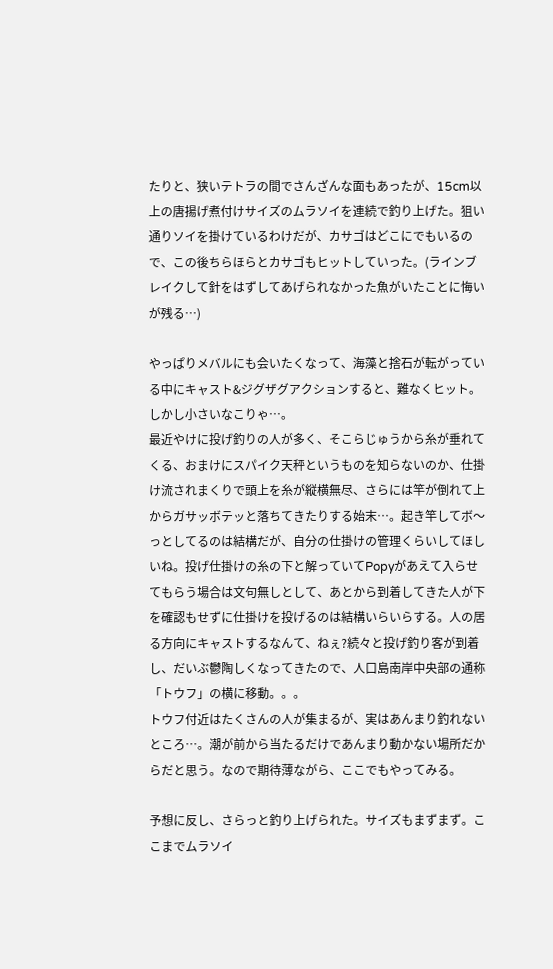たりと、狭いテトラの間でさんざんな面もあったが、15cm以上の唐揚げ煮付けサイズのムラソイを連続で釣り上げた。狙い通りソイを掛けているわけだが、カサゴはどこにでもいるので、この後ちらほらとカサゴもヒットしていった。(ラインブレイクして針をはずしてあげられなかった魚がいたことに悔いが残る…)

やっぱりメバルにも会いたくなって、海藻と捨石が転がっている中にキャスト&ジグザグアクションすると、難なくヒット。しかし小さいなこりゃ…。
最近やけに投げ釣りの人が多く、そこらじゅうから糸が垂れてくる、おまけにスパイク天秤というものを知らないのか、仕掛け流されまくりで頭上を糸が縦横無尽、さらには竿が倒れて上からガサッボテッと落ちてきたりする始末…。起き竿してボ〜っとしてるのは結構だが、自分の仕掛けの管理くらいしてほしいね。投げ仕掛けの糸の下と解っていてPopyがあえて入らせてもらう場合は文句無しとして、あとから到着してきた人が下を確認もせずに仕掛けを投げるのは結構いらいらする。人の居る方向にキャストするなんて、ねぇ?続々と投げ釣り客が到着し、だいぶ鬱陶しくなってきたので、人口島南岸中央部の通称「トウフ」の横に移動。。。
トウフ付近はたくさんの人が集まるが、実はあんまり釣れないところ…。潮が前から当たるだけであんまり動かない場所だからだと思う。なので期待薄ながら、ここでもやってみる。

予想に反し、さらっと釣り上げられた。サイズもまずまず。ここまでムラソイ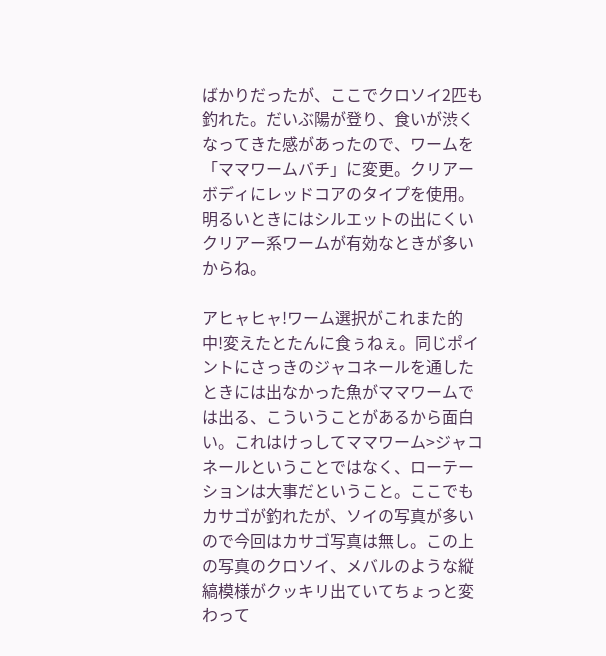ばかりだったが、ここでクロソイ2匹も釣れた。だいぶ陽が登り、食いが渋くなってきた感があったので、ワームを「ママワームバチ」に変更。クリアーボディにレッドコアのタイプを使用。明るいときにはシルエットの出にくいクリアー系ワームが有効なときが多いからね。

アヒャヒャ!ワーム選択がこれまた的中!変えたとたんに食ぅねぇ。同じポイントにさっきのジャコネールを通したときには出なかった魚がママワームでは出る、こういうことがあるから面白い。これはけっしてママワーム>ジャコネールということではなく、ローテーションは大事だということ。ここでもカサゴが釣れたが、ソイの写真が多いので今回はカサゴ写真は無し。この上の写真のクロソイ、メバルのような縦縞模様がクッキリ出ていてちょっと変わって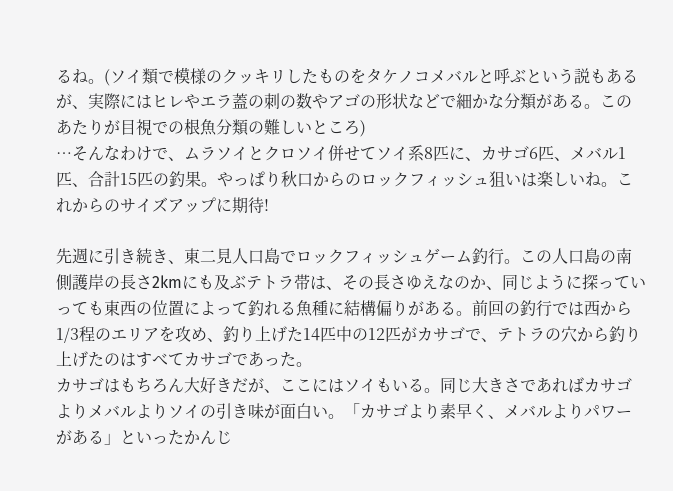るね。(ソイ類で模様のクッキリしたものをタケノコメバルと呼ぶという説もあるが、実際にはヒレやエラ蓋の刺の数やアゴの形状などで細かな分類がある。このあたりが目視での根魚分類の難しいところ)
…そんなわけで、ムラソイとクロソイ併せてソイ系8匹に、カサゴ6匹、メバル1匹、合計15匹の釣果。やっぱり秋口からのロックフィッシュ狙いは楽しいね。これからのサイズアップに期待!

先週に引き続き、東二見人口島でロックフィッシュゲーム釣行。この人口島の南側護岸の長さ2kmにも及ぶテトラ帯は、その長さゆえなのか、同じように探っていっても東西の位置によって釣れる魚種に結構偏りがある。前回の釣行では西から1/3程のエリアを攻め、釣り上げた14匹中の12匹がカサゴで、テトラの穴から釣り上げたのはすべてカサゴであった。
カサゴはもちろん大好きだが、ここにはソイもいる。同じ大きさであればカサゴよりメバルよりソイの引き味が面白い。「カサゴより素早く、メバルよりパワーがある」といったかんじ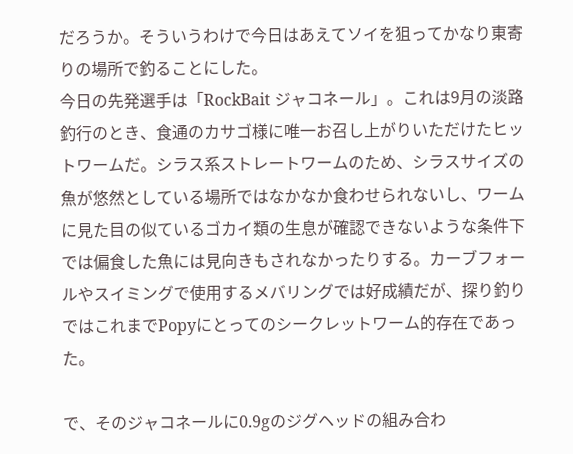だろうか。そういうわけで今日はあえてソイを狙ってかなり東寄りの場所で釣ることにした。
今日の先発選手は「RockBait ジャコネール」。これは9月の淡路釣行のとき、食通のカサゴ様に唯一お召し上がりいただけたヒットワームだ。シラス系ストレートワームのため、シラスサイズの魚が悠然としている場所ではなかなか食わせられないし、ワームに見た目の似ているゴカイ類の生息が確認できないような条件下では偏食した魚には見向きもされなかったりする。カーブフォールやスイミングで使用するメバリングでは好成績だが、探り釣りではこれまでPopyにとってのシークレットワーム的存在であった。

で、そのジャコネールに0.9gのジグヘッドの組み合わ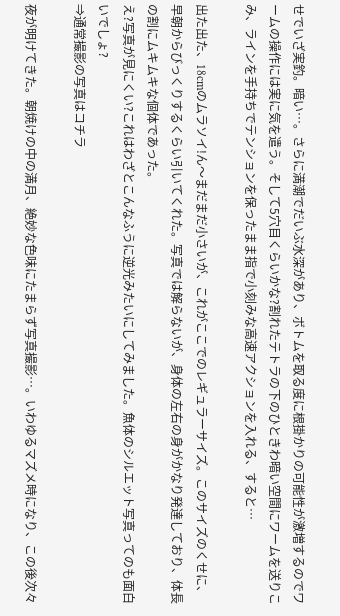せでいざ実釣。暗い…。さらに満潮でだいぶ水深があり、ボトムを取る度に根掛かりの可能性が激増するのでワームの操作には実に気を遣う。そして5穴目くらいかな?割れたテトラの下のひときわ暗い空間にワームを送りこみ、ラインを手持ちでテンションを保ったまま指で小刻みな高速アクションを入れる、すると…

出た出た、18cmのムラソイ!ん〜まだまだ小さいが、これがここでのレギュラーサイズ。このサイズのくせに、早朝からびっくりするくらい引いてくれた。写真では解らないが、身体の左右の身がかなり発達しており、体長の割にムキムキな個体であった。
え?写真が見にくい?これはわざとこんなふうに逆光みたいにしてみました。魚体のシルエット写真ってのも面白いでしょ?
⇒通常撮影の写真はコチラ

夜が明けてきた。朝焼けの中の満月、絶妙な色味にたまらず写真撮影…。いわゆるマズメ時になり、この後次々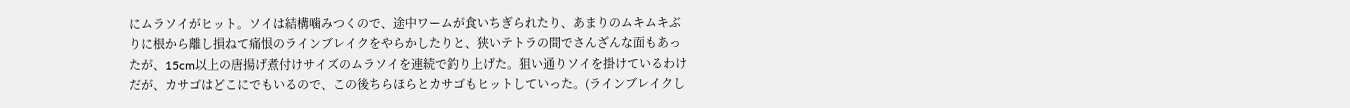にムラソイがヒット。ソイは結構噛みつくので、途中ワームが食いちぎられたり、あまりのムキムキぶりに根から離し損ねて痛恨のラインブレイクをやらかしたりと、狭いテトラの間でさんざんな面もあったが、15cm以上の唐揚げ煮付けサイズのムラソイを連続で釣り上げた。狙い通りソイを掛けているわけだが、カサゴはどこにでもいるので、この後ちらほらとカサゴもヒットしていった。(ラインブレイクし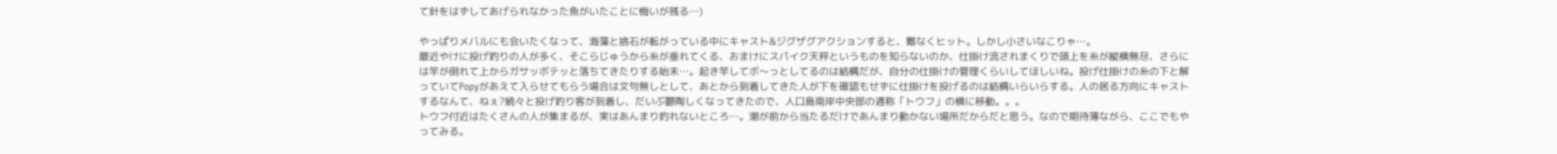て針をはずしてあげられなかった魚がいたことに悔いが残る…)

やっぱりメバルにも会いたくなって、海藻と捨石が転がっている中にキャスト&ジグザグアクションすると、難なくヒット。しかし小さいなこりゃ…。
最近やけに投げ釣りの人が多く、そこらじゅうから糸が垂れてくる、おまけにスパイク天秤というものを知らないのか、仕掛け流されまくりで頭上を糸が縦横無尽、さらには竿が倒れて上からガサッボテッと落ちてきたりする始末…。起き竿してボ〜っとしてるのは結構だが、自分の仕掛けの管理くらいしてほしいね。投げ仕掛けの糸の下と解っていてPopyがあえて入らせてもらう場合は文句無しとして、あとから到着してきた人が下を確認もせずに仕掛けを投げるのは結構いらいらする。人の居る方向にキャストするなんて、ねぇ?続々と投げ釣り客が到着し、だいぶ鬱陶しくなってきたので、人口島南岸中央部の通称「トウフ」の横に移動。。。
トウフ付近はたくさんの人が集まるが、実はあんまり釣れないところ…。潮が前から当たるだけであんまり動かない場所だからだと思う。なので期待薄ながら、ここでもやってみる。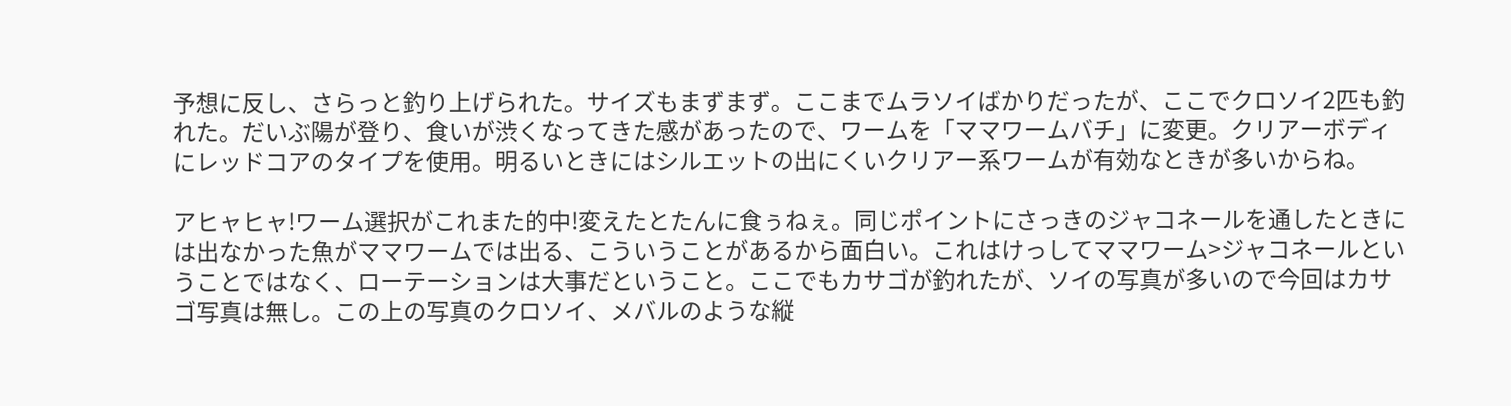予想に反し、さらっと釣り上げられた。サイズもまずまず。ここまでムラソイばかりだったが、ここでクロソイ2匹も釣れた。だいぶ陽が登り、食いが渋くなってきた感があったので、ワームを「ママワームバチ」に変更。クリアーボディにレッドコアのタイプを使用。明るいときにはシルエットの出にくいクリアー系ワームが有効なときが多いからね。

アヒャヒャ!ワーム選択がこれまた的中!変えたとたんに食ぅねぇ。同じポイントにさっきのジャコネールを通したときには出なかった魚がママワームでは出る、こういうことがあるから面白い。これはけっしてママワーム>ジャコネールということではなく、ローテーションは大事だということ。ここでもカサゴが釣れたが、ソイの写真が多いので今回はカサゴ写真は無し。この上の写真のクロソイ、メバルのような縦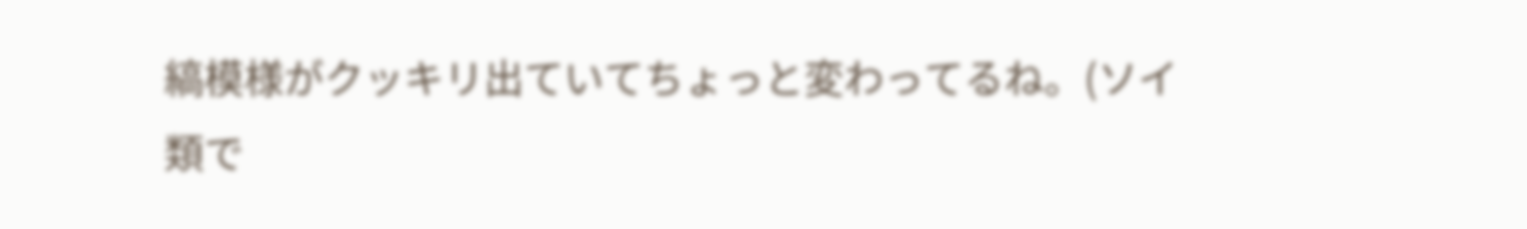縞模様がクッキリ出ていてちょっと変わってるね。(ソイ類で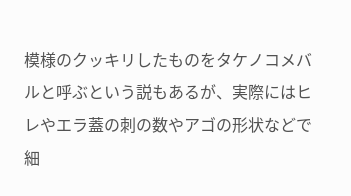模様のクッキリしたものをタケノコメバルと呼ぶという説もあるが、実際にはヒレやエラ蓋の刺の数やアゴの形状などで細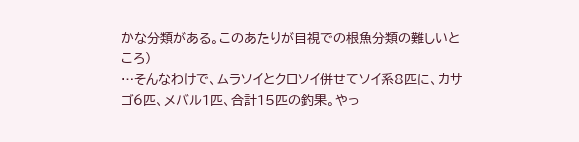かな分類がある。このあたりが目視での根魚分類の難しいところ)
…そんなわけで、ムラソイとクロソイ併せてソイ系8匹に、カサゴ6匹、メバル1匹、合計15匹の釣果。やっ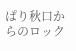ぱり秋口からのロック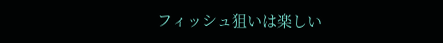フィッシュ狙いは楽しい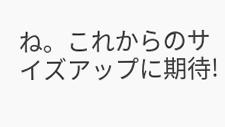ね。これからのサイズアップに期待!